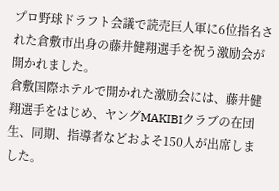プロ野球ドラフト会議で読売巨人軍に6位指名された倉敷市出身の藤井健翔選手を祝う激励会が開かれました。
倉敷国際ホテルで開かれた激励会には、藤井健翔選手をはじめ、ヤングMAKIBIクラブの在団生、同期、指導者などおよそ150人が出席しました。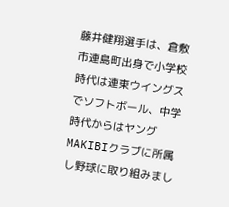藤井健翔選手は、倉敷市連島町出身で小学校時代は連東ウイングスでソフトボール、中学時代からはヤングMAKIBIクラブに所属し野球に取り組みまし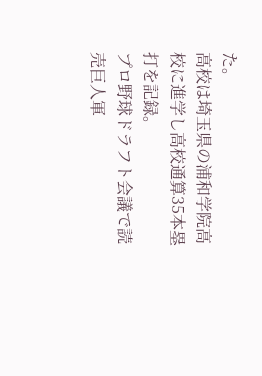た。
高校は埼玉県の浦和学院高校に進学し高校通算35本塁打を記録。
プロ野球ドラフト会議で読売巨人軍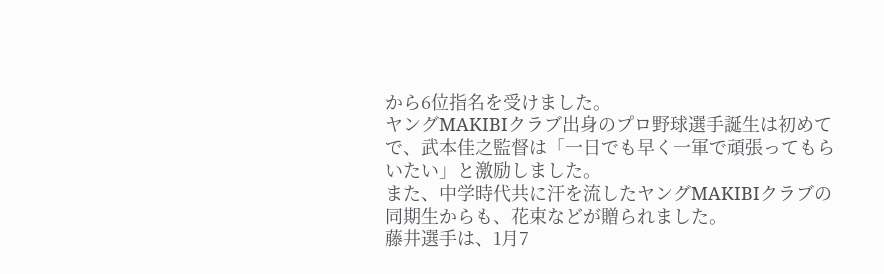から6位指名を受けました。
ヤングMAKIBIクラブ出身のプロ野球選手誕生は初めてで、武本佳之監督は「一日でも早く一軍で頑張ってもらいたい」と激励しました。
また、中学時代共に汗を流したヤングMAKIBIクラブの同期生からも、花束などが贈られました。
藤井選手は、1月7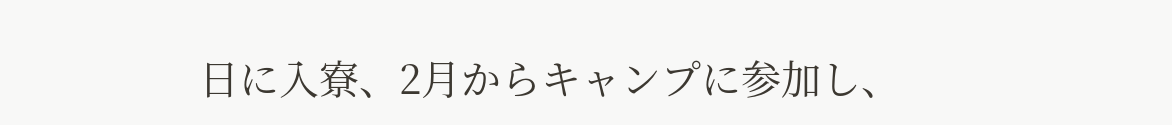日に入寮、2月からキャンプに参加し、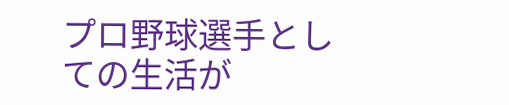プロ野球選手としての生活が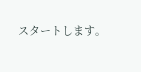スタートします。